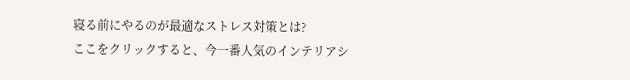寝る前にやるのが最適なストレス対策とは?
ここをクリックすると、今一番人気のインテリアシ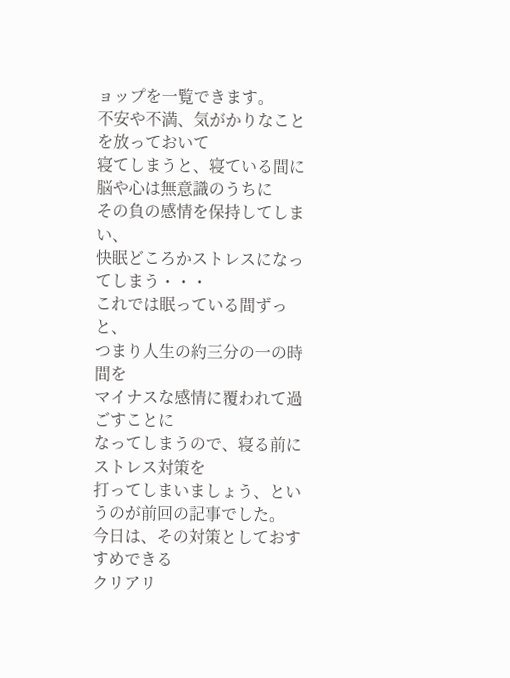ョップを一覧できます。
不安や不満、気がかりなことを放っておいて
寝てしまうと、寝ている間に脳や心は無意識のうちに
その負の感情を保持してしまい、
快眠どころかストレスになってしまう・・・
これでは眠っている間ずっと、
つまり人生の約三分の一の時間を
マイナスな感情に覆われて過ごすことに
なってしまうので、寝る前にストレス対策を
打ってしまいましょう、というのが前回の記事でした。
今日は、その対策としておすすめできる
クリアリ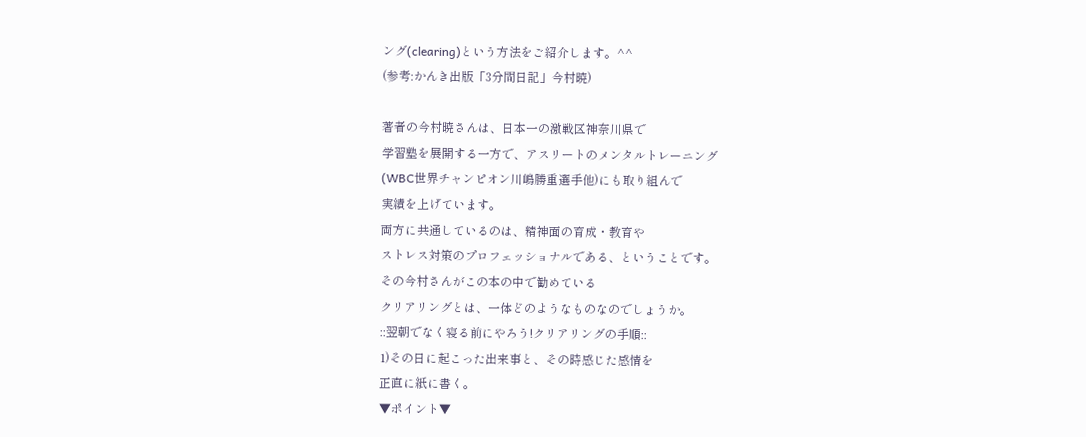ング(clearing)という方法をご紹介します。^^
(参考:かんき出版「3分間日記」今村暁)

著者の今村暁さんは、日本一の激戦区神奈川県で
学習塾を展開する一方で、アスリートのメンタルトレーニング
(WBC世界チャンピオン川嶋勝重選手他)にも取り組んで
実績を上げています。
両方に共通しているのは、精神面の育成・教育や
ストレス対策のプロフェッショナルである、ということです。
その今村さんがこの本の中で勧めている
クリアリングとは、一体どのようなものなのでしょうか。
::翌朝でなく寝る前にやろう!クリアリングの手順::
1)その日に起こった出来事と、その時感じた感情を
正直に紙に書く。
▼ポイント▼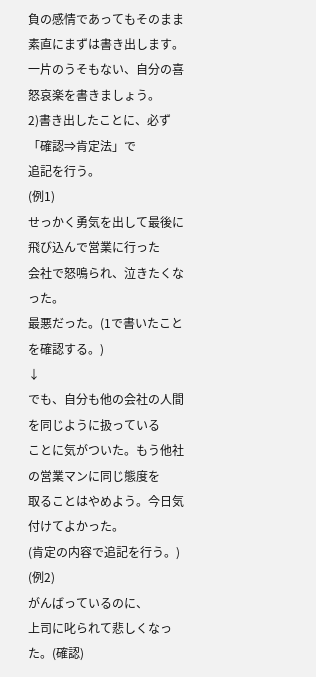負の感情であってもそのまま素直にまずは書き出します。
一片のうそもない、自分の喜怒哀楽を書きましょう。
2)書き出したことに、必ず「確認⇒肯定法」で
追記を行う。
(例1)
せっかく勇気を出して最後に飛び込んで営業に行った
会社で怒鳴られ、泣きたくなった。
最悪だった。(1で書いたことを確認する。)
↓
でも、自分も他の会社の人間を同じように扱っている
ことに気がついた。もう他社の営業マンに同じ態度を
取ることはやめよう。今日気付けてよかった。
(肯定の内容で追記を行う。)
(例2)
がんばっているのに、
上司に叱られて悲しくなった。(確認)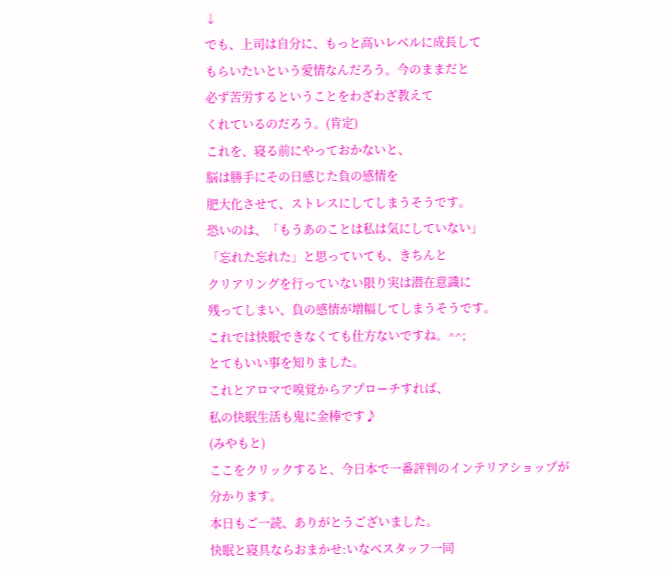↓
でも、上司は自分に、もっと高いレベルに成長して
もらいたいという愛情なんだろう。今のままだと
必ず苦労するということをわざわざ教えて
くれているのだろう。(肯定)
これを、寝る前にやっておかないと、
脳は勝手にその日感じた負の感情を
肥大化させて、ストレスにしてしまうそうです。
恐いのは、「もうあのことは私は気にしていない」
「忘れた忘れた」と思っていても、きちんと
クリアリングを行っていない限り実は潜在意識に
残ってしまい、負の感情が増幅してしまうそうです。
これでは快眠できなくても仕方ないですね。^^;
とてもいい事を知りました。
これとアロマで嗅覚からアプローチすれば、
私の快眠生活も鬼に金棒です♪
(みやもと)
ここをクリックすると、今日本で一番評判のインテリアショップが
分かります。
本日もご一読、ありがとうございました。
快眠と寝具ならおまかせ:いなべスタッフ一同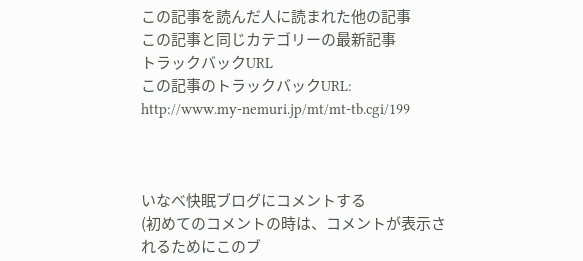この記事を読んだ人に読まれた他の記事
この記事と同じカテゴリーの最新記事
トラックバックURL
この記事のトラックバックURL:
http://www.my-nemuri.jp/mt/mt-tb.cgi/199



いなべ快眠ブログにコメントする
(初めてのコメントの時は、コメントが表示されるためにこのブ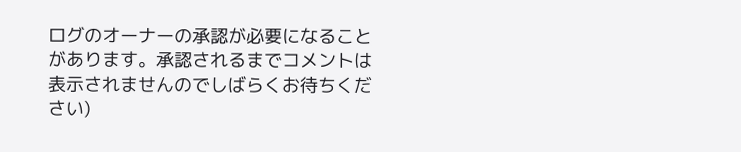ログのオーナーの承認が必要になることがあります。承認されるまでコメントは表示されませんのでしばらくお待ちください)